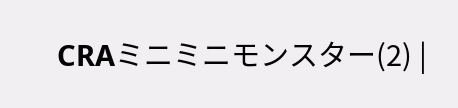CRAミニミニモンスター(2) |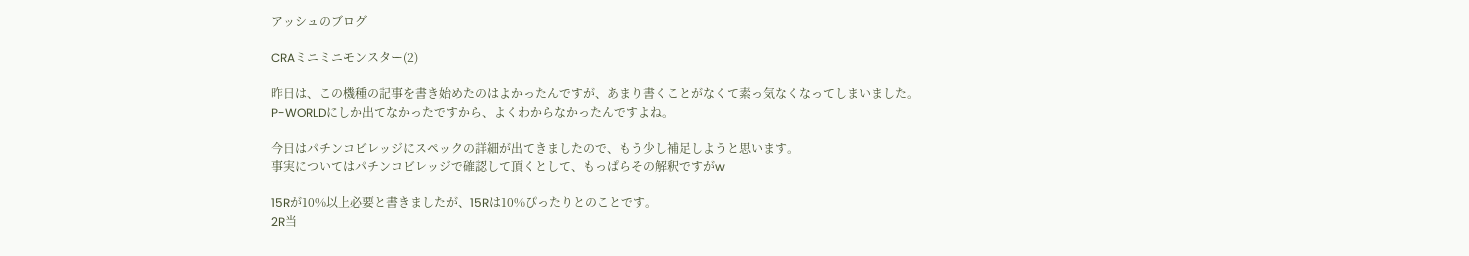アッシュのブログ

CRAミニミニモンスター(2)

昨日は、この機種の記事を書き始めたのはよかったんですが、あまり書くことがなくて素っ気なくなってしまいました。
P-WORLDにしか出てなかったですから、よくわからなかったんですよね。

今日はパチンコビレッジにスペックの詳細が出てきましたので、もう少し補足しようと思います。
事実についてはパチンコビレッジで確認して頂くとして、もっぱらその解釈ですがw

15Rが10%以上必要と書きましたが、15Rは10%ぴったりとのことです。
2R当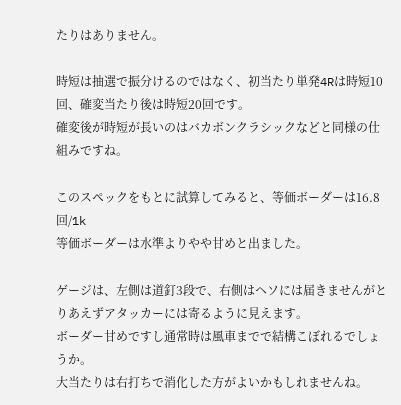たりはありません。

時短は抽選で振分けるのではなく、初当たり単発4Rは時短10回、確変当たり後は時短20回です。
確変後が時短が長いのはバカボンクラシックなどと同様の仕組みですね。

このスペックをもとに試算してみると、等価ボーダーは16.8回/1k
等価ボーダーは水準よりやや甘めと出ました。

ゲージは、左側は道釘3段で、右側はヘソには届きませんがとりあえずアタッカーには寄るように見えます。
ボーダー甘めですし通常時は風車までで結構こぼれるでしょうか。
大当たりは右打ちで消化した方がよいかもしれませんね。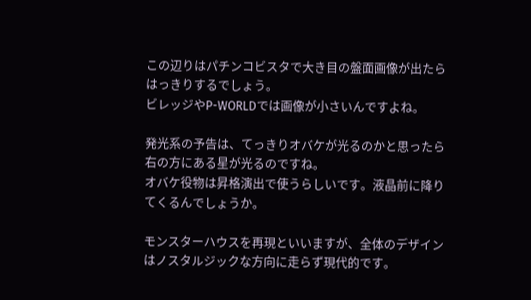この辺りはパチンコビスタで大き目の盤面画像が出たらはっきりするでしょう。
ビレッジやP-WORLDでは画像が小さいんですよね。

発光系の予告は、てっきりオバケが光るのかと思ったら右の方にある星が光るのですね。
オバケ役物は昇格演出で使うらしいです。液晶前に降りてくるんでしょうか。

モンスターハウスを再現といいますが、全体のデザインはノスタルジックな方向に走らず現代的です。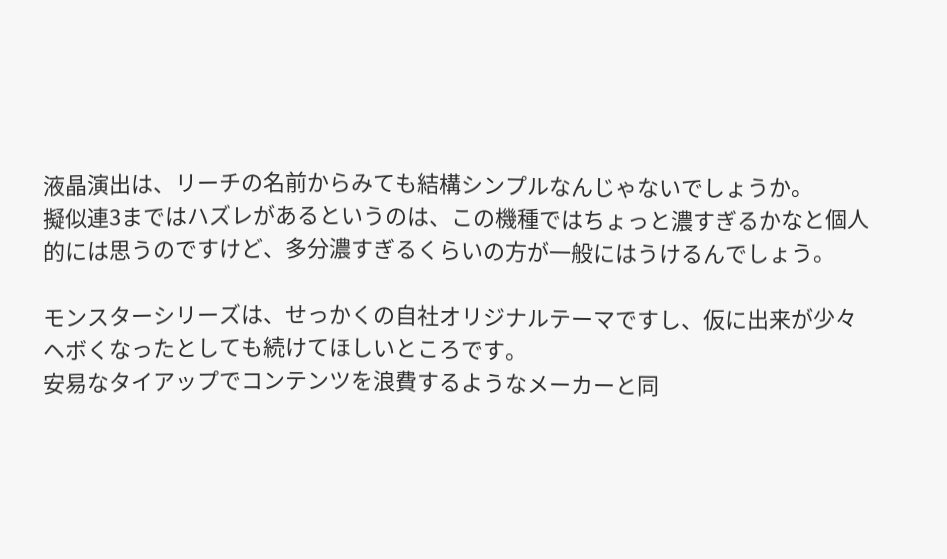液晶演出は、リーチの名前からみても結構シンプルなんじゃないでしょうか。
擬似連3まではハズレがあるというのは、この機種ではちょっと濃すぎるかなと個人的には思うのですけど、多分濃すぎるくらいの方が一般にはうけるんでしょう。

モンスターシリーズは、せっかくの自社オリジナルテーマですし、仮に出来が少々ヘボくなったとしても続けてほしいところです。
安易なタイアップでコンテンツを浪費するようなメーカーと同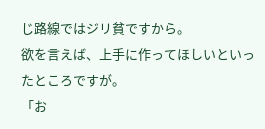じ路線ではジリ貧ですから。
欲を言えば、上手に作ってほしいといったところですが。
「お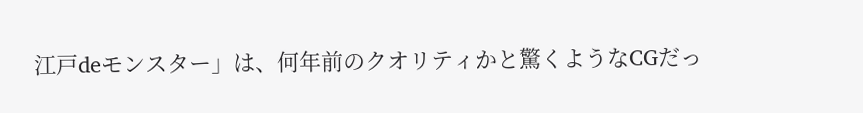江戸deモンスター」は、何年前のクオリティかと驚くようなCGだっ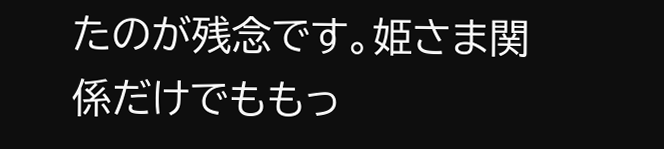たのが残念です。姫さま関係だけでももっ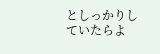としっかりしていたらよ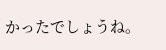かったでしょうね。